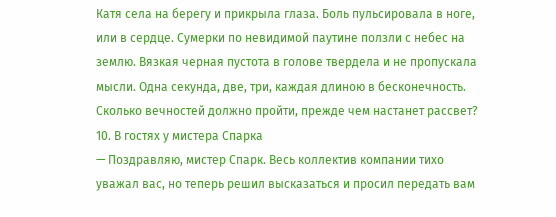Катя села на берегу и прикрыла глаза. Боль пульсировала в ноге, или в сердце. Сумерки по невидимой паутине ползли с небес на землю. Вязкая черная пустота в голове твердела и не пропускала мысли. Одна секунда, две, три, каждая длиною в бесконечность. Сколько вечностей должно пройти, прежде чем настанет рассвет?
10. В гостях у мистера Спарка
— Поздравляю, мистер Спарк. Весь коллектив компании тихо уважал вас, но теперь решил высказаться и просил передать вам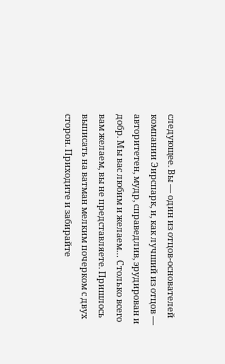следующее. Вы — один из отцов-основателей компании Эирспарк, и, как лучший из отцов — авторитетен, мудр, справедлив, эрудирован и добр. Мы вас любим и желаем… Столько всего вам желаем, вы не представляете. Пришлось выписать на ватман мелким почерком с двух сторон. Приходите и забирайте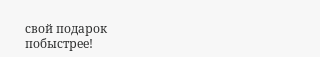свой подарок побыстрее!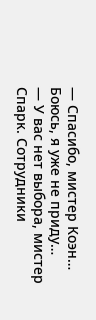— Спасибо, мистер Коэн… Боюсь, я уже не приду…
— У вас нет выбора, мистер Спарк. Сотрудники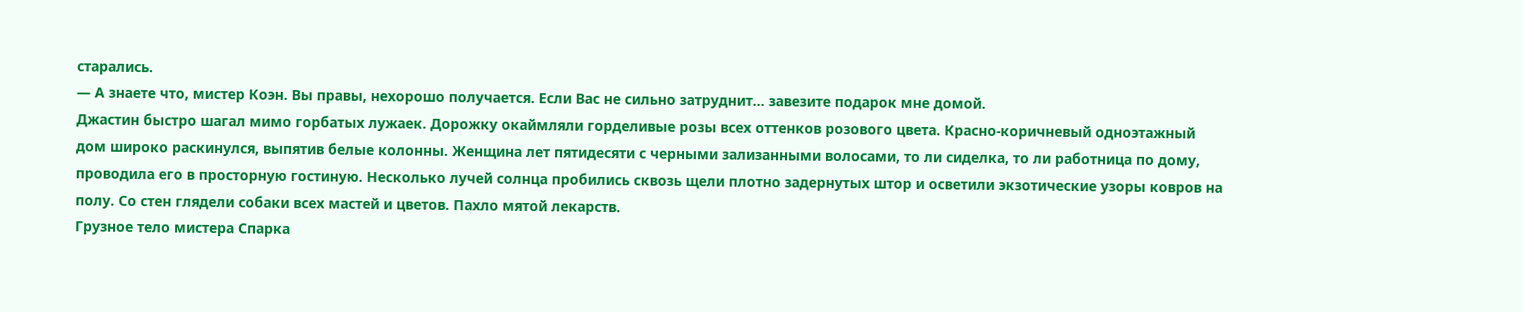старались.
— А знаете что, мистер Коэн. Вы правы, нехорошо получается. Если Вас не сильно затруднит… завезите подарок мне домой.
Джастин быстро шагал мимо горбатых лужаек. Дорожку окаймляли горделивые розы всех оттенков розового цвета. Красно-коричневый одноэтажный дом широко раскинулся, выпятив белые колонны. Женщина лет пятидесяти с черными зализанными волосами, то ли сиделка, то ли работница по дому, проводила его в просторную гостиную. Несколько лучей солнца пробились сквозь щели плотно задернутых штор и осветили экзотические узоры ковров на полу. Со стен глядели собаки всех мастей и цветов. Пахло мятой лекарств.
Грузное тело мистера Спарка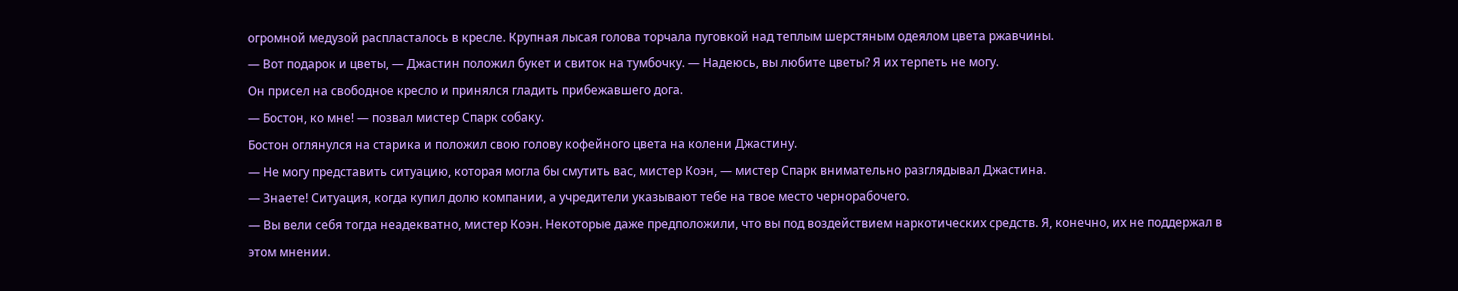огромной медузой распласталось в кресле. Крупная лысая голова торчала пуговкой над теплым шерстяным одеялом цвета ржавчины.
— Вот подарок и цветы, — Джастин положил букет и свиток на тумбочку. — Надеюсь, вы любите цветы? Я их терпеть не могу.
Он присел на свободное кресло и принялся гладить прибежавшего дога.
— Бостон, ко мне! — позвал мистер Спарк собаку.
Бостон оглянулся на старика и положил свою голову кофейного цвета на колени Джастину.
— Не могу представить ситуацию, которая могла бы смутить вас, мистер Коэн, — мистер Спарк внимательно разглядывал Джастина.
— Знаете! Ситуация, когда купил долю компании, а учредители указывают тебе на твое место чернорабочего.
— Вы вели себя тогда неадекватно, мистер Коэн. Некоторые даже предположили, что вы под воздействием наркотических средств. Я, конечно, их не поддержал в этом мнении.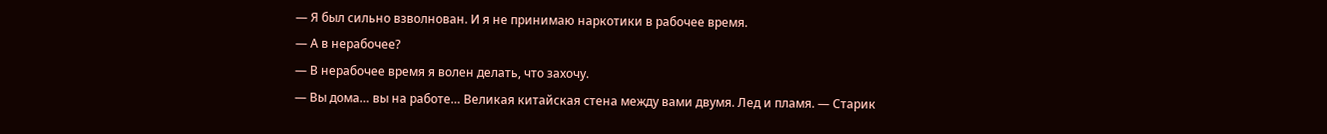— Я был сильно взволнован. И я не принимаю наркотики в рабочее время.
— А в нерабочее?
— В нерабочее время я волен делать, что захочу.
— Вы дома… вы на работе… Великая китайская стена между вами двумя. Лед и пламя. — Старик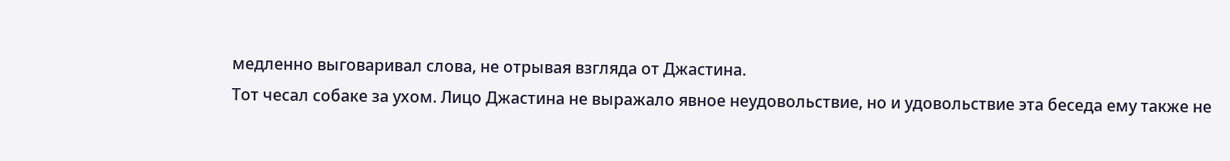медленно выговаривал слова, не отрывая взгляда от Джастина.
Тот чесал собаке за ухом. Лицо Джастина не выражало явное неудовольствие, но и удовольствие эта беседа ему также не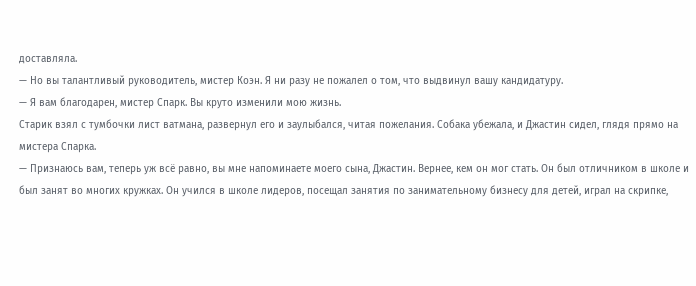доставляла.
— Но вы талантливый руководитель, мистер Коэн. Я ни разу не пожалел о том, что выдвинул вашу кандидатуру.
— Я вам благодарен, мистер Спарк. Вы круто изменили мою жизнь.
Старик взял с тумбочки лист ватмана, развернул его и заулыбался, читая пожелания. Собака убежала, и Джастин сидел, глядя прямо на мистера Спарка.
— Признаюсь вам, теперь уж всё равно, вы мне напоминаете моего сына, Джастин. Вернее, кем он мог стать. Он был отличником в школе и был занят во многих кружках. Он учился в школе лидеров, посещал занятия по занимательному бизнесу для детей, играл на скрипке,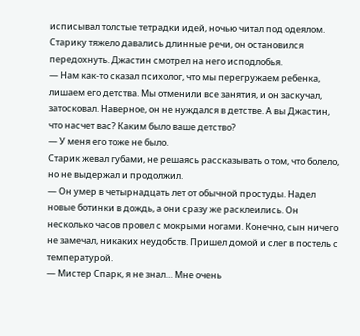исписывал толстые тетрадки идей, ночью читал под одеялом.
Старику тяжело давались длинные речи, он остановился передохнуть. Джастин смотрел на него исподлобья.
— Нам как-то сказал психолог, что мы перегружаем ребенка, лишаем его детства. Мы отменили все занятия, и он заскучал, затосковал. Наверное, он не нуждался в детстве. А вы Джастин, что насчет вас? Каким было ваше детство?
— У меня его тоже не было.
Старик жевал губами, не решаясь рассказывать о том, что болело, но не выдержал и продолжил.
— Он умер в четырнадцать лет от обычной простуды. Надел новые ботинки в дождь, а они сразу же расклеились. Он несколько часов провел с мокрыми ногами. Конечно, сын ничего не замечал, никаких неудобств. Пришел домой и слег в постель с температурой.
— Мистер Спарк, я не знал… Мне очень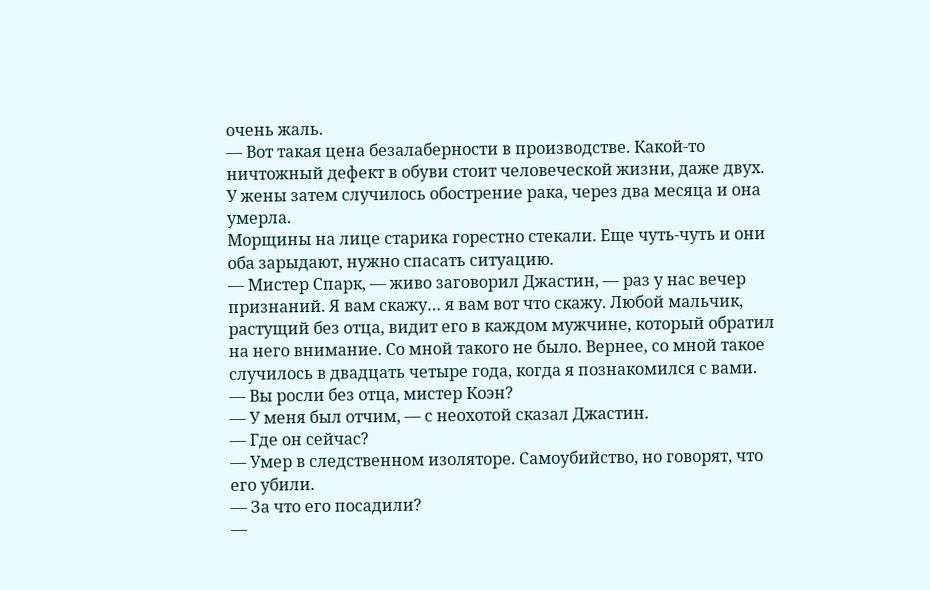очень жаль.
— Вот такая цена безалаберности в производстве. Какой-то ничтожный дефект в обуви стоит человеческой жизни, даже двух. У жены затем случилось обострение рака, через два месяца и она умерла.
Морщины на лице старика горестно стекали. Еще чуть-чуть и они оба зарыдают, нужно спасать ситуацию.
— Мистер Спарк, — живо заговорил Джастин, — раз у нас вечер признаний. Я вам скажу… я вам вот что скажу. Любой мальчик, растущий без отца, видит его в каждом мужчине, который обратил на него внимание. Со мной такого не было. Вернее, со мной такое случилось в двадцать четыре года, когда я познакомился с вами.
— Вы росли без отца, мистер Коэн?
— У меня был отчим, — с неохотой сказал Джастин.
— Где он сейчас?
— Умер в следственном изоляторе. Самоубийство, но говорят, что его убили.
— За что его посадили?
—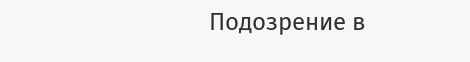Подозрение в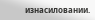изнасиловании.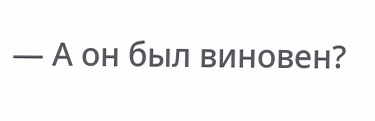— А он был виновен?